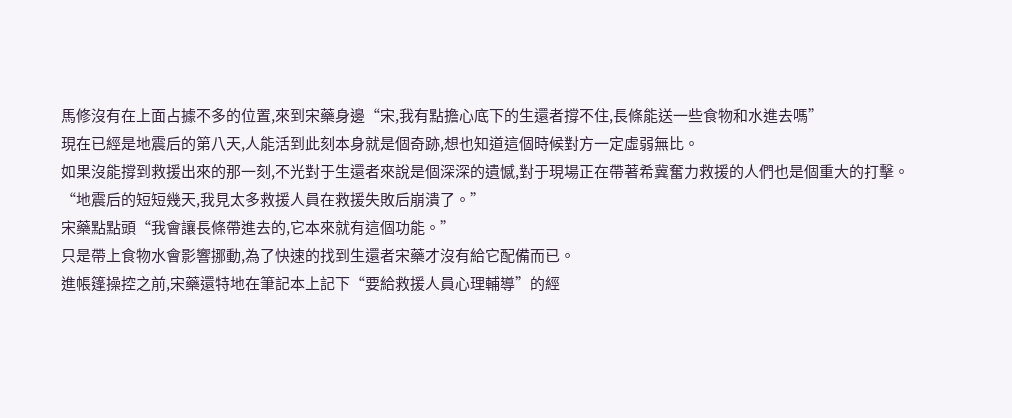馬修沒有在上面占據不多的位置,來到宋藥身邊“宋,我有點擔心底下的生還者撐不住,長條能送一些食物和水進去嗎”
現在已經是地震后的第八天,人能活到此刻本身就是個奇跡,想也知道這個時候對方一定虛弱無比。
如果沒能撐到救援出來的那一刻,不光對于生還者來說是個深深的遺憾,對于現場正在帶著希冀奮力救援的人們也是個重大的打擊。
“地震后的短短幾天,我見太多救援人員在救援失敗后崩潰了。”
宋藥點點頭“我會讓長條帶進去的,它本來就有這個功能。”
只是帶上食物水會影響挪動,為了快速的找到生還者宋藥才沒有給它配備而已。
進帳篷操控之前,宋藥還特地在筆記本上記下“要給救援人員心理輔導”的經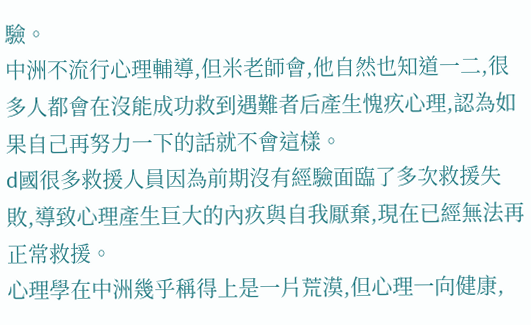驗。
中洲不流行心理輔導,但米老師會,他自然也知道一二,很多人都會在沒能成功救到遇難者后產生愧疚心理,認為如果自己再努力一下的話就不會這樣。
d國很多救援人員因為前期沒有經驗面臨了多次救援失敗,導致心理產生巨大的內疚與自我厭棄,現在已經無法再正常救援。
心理學在中洲幾乎稱得上是一片荒漠,但心理一向健康,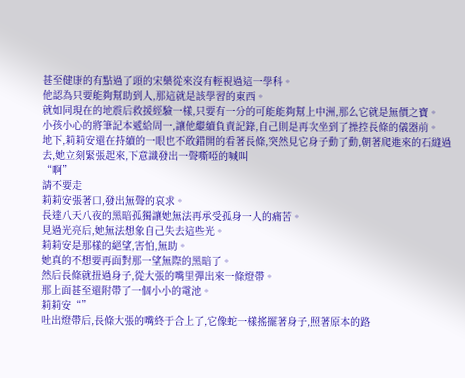甚至健康的有點過了頭的宋藥從來沒有輕視過這一學科。
他認為只要能夠幫助到人,那這就是該學習的東西。
就如同現在的地震后救援經驗一樣,只要有一分的可能能夠幫上中洲,那么它就是無價之寶。
小孩小心的將筆記本遞給周一,讓他繼續負責記錄,自己則是再次坐到了操控長條的儀器前。
地下,莉莉安還在持續的一眼也不敢錯開的看著長條,突然見它身子動了動,朝著爬進來的石縫過去,她立刻緊張起來,下意識發出一聲嘶啞的喊叫
“啊”
請不要走
莉莉安張著口,發出無聲的哀求。
長達八天八夜的黑暗孤獨讓她無法再承受孤身一人的痛苦。
見過光亮后,她無法想象自己失去這些光。
莉莉安是那樣的絕望,害怕,無助。
她真的不想要再面對那一望無際的黑暗了。
然后長條就扭過身子,從大張的嘴里彈出來一條燈帶。
那上面甚至還附帶了一個小小的電池。
莉莉安“”
吐出燈帶后,長條大張的嘴終于合上了,它像蛇一樣搖擺著身子,照著原本的路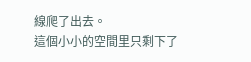線爬了出去。
這個小小的空間里只剩下了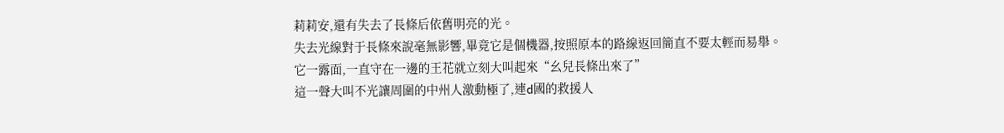莉莉安,還有失去了長條后依舊明亮的光。
失去光線對于長條來說毫無影響,畢竟它是個機器,按照原本的路線返回簡直不要太輕而易舉。
它一露面,一直守在一邊的王花就立刻大叫起來“幺兒長條出來了”
這一聲大叫不光讓周圍的中州人激動極了,連d國的救援人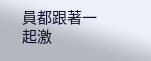員都跟著一起激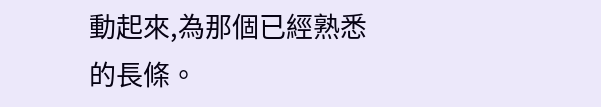動起來,為那個已經熟悉的長條。